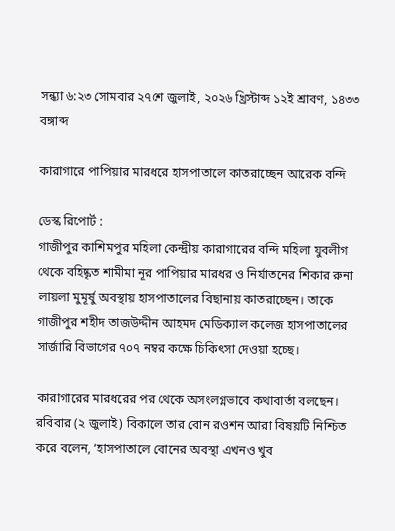সন্ধ্যা ৬:২৩ সোমবার ২৭শে জুলাই, ২০২৬ খ্রিস্টাব্দ ১২ই শ্রাবণ, ১৪৩৩ বঙ্গাব্দ

কারাগারে পাপিয়ার মারধরে হাসপাতালে কাতরাচ্ছেন আরেক বন্দি

ডেস্ক রিপোর্ট :
গাজীপুর কাশিমপুর মহিলা কেন্দ্রীয় কারাগারের বন্দি মহিলা যুবলীগ থেকে বহিষ্কৃত শামীমা নূর পাপিয়ার মারধর ও নির্যাতনের শিকার রুনা লায়লা মুমূর্ষু অবস্থায় হাসপাতালের বিছানায় কাতরাচ্ছেন। তাকে গাজীপুর শহীদ তাজউদ্দীন আহমদ মেডিক্যাল কলেজ হাসপাতালের সার্জারি বিভাগের ৭০৭ নম্বর কক্ষে চিকিৎসা দেওয়া হচ্ছে।

কারাগারের মারধরের পর থেকে অসংলগ্নভাবে কথাবার্তা বলছেন। রবিবার (২ জুলাই) বিকালে তার বোন রওশন আরা বিষয়টি নিশ্চিত করে বলেন, ‘হাসপাতালে বোনের অবস্থা এখনও খুব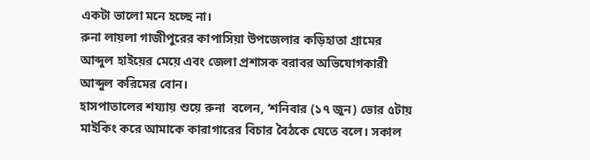একটা ভালো মনে হচ্ছে না।
রুনা লায়লা গাজীপুরের কাপাসিয়া উপজেলার কড়িহাতা গ্রামের আব্দুল হাইয়ের মেয়ে এবং জেলা প্রশাসক বরাবর অভিযোগকারী আব্দুল করিমের বোন।
হাসপাতালের শয্যায় শুয়ে রুনা  বলেন, ‘শনিবার (১৭ জুন) ভোর ৫টায় মাইকিং করে আমাকে কারাগারের বিচার বৈঠকে যেতে বলে। সকাল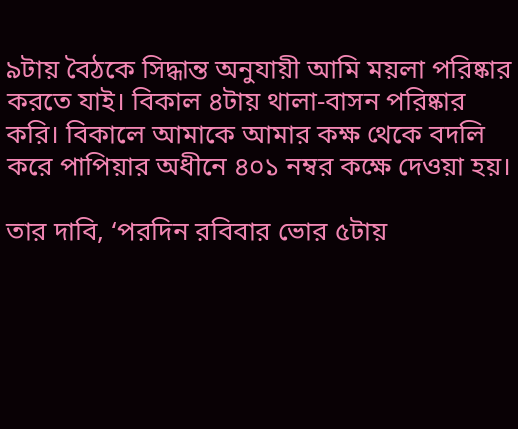৯টায় বৈঠকে সিদ্ধান্ত অনুযায়ী আমি ময়লা পরিষ্কার করতে যাই। বিকাল ৪টায় থালা-বাসন পরিষ্কার করি। বিকালে আমাকে আমার কক্ষ থেকে বদলি করে পাপিয়ার অধীনে ৪০১ নম্বর কক্ষে দেওয়া হয়।

তার দাবি, ‘পরদিন রবিবার ভোর ৫টায়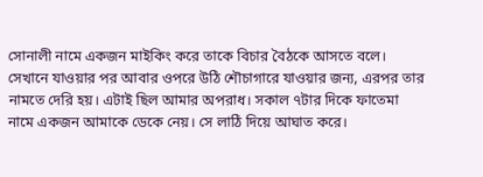সোনালী নামে একজন মাইকিং করে তাকে বিচার বৈঠকে আসতে বলে। সেখানে যাওয়ার পর আবার ওপরে উঠি শৌচাগারে যাওয়ার জন্য, এরপর তার নামতে দেরি হয়। এটাই ছিল আমার অপরাধ। সকাল ৭টার দিকে ফাতেমা নামে একজন আমাকে ডেকে নেয়। সে লাঠি দিয়ে আঘাত করে।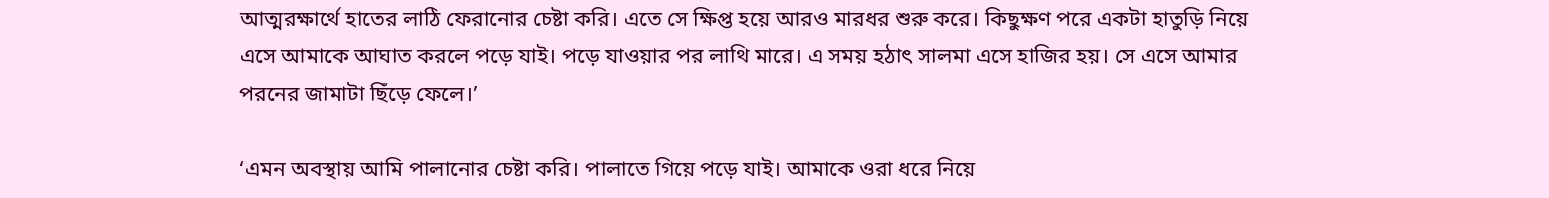আত্মরক্ষার্থে হাতের লাঠি ফেরানোর চেষ্টা করি। এতে সে ক্ষিপ্ত হয়ে আরও মারধর শুরু করে। কিছুক্ষণ পরে একটা হাতুড়ি নিয়ে এসে আমাকে আঘাত করলে পড়ে যাই। পড়ে যাওয়ার পর লাথি মারে। এ সময় হঠাৎ সালমা এসে হাজির হয়। সে এসে আমার পরনের জামাটা ছিঁড়ে ফেলে।’

‘এমন অবস্থায় আমি পালানোর চেষ্টা করি। পালাতে গিয়ে পড়ে যাই। আমাকে ওরা ধরে নিয়ে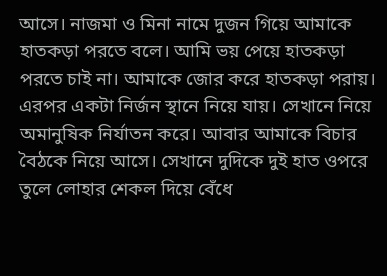আসে। নাজমা ও মিনা নামে দুজন গিয়ে আমাকে হাতকড়া পরতে বলে। আমি ভয় পেয়ে হাতকড়া পরতে চাই না। আমাকে জোর করে হাতকড়া পরায়। এরপর একটা নির্জন স্থানে নিয়ে যায়। সেখানে নিয়ে অমানুষিক নির্যাতন করে। আবার আমাকে বিচার বৈঠকে নিয়ে আসে। সেখানে দুদিকে দুই হাত ওপরে তুলে লোহার শেকল দিয়ে বেঁধে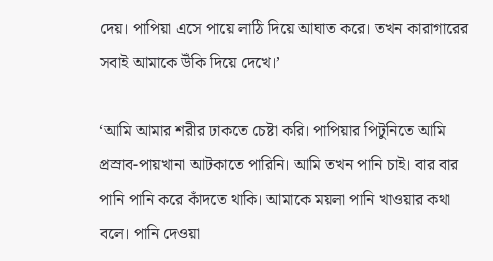দেয়। পাপিয়া এসে পায়ে লাঠি দিয়ে আঘাত করে। তখন কারাগারের সবাই আমাকে উঁকি দিয়ে দেখে।’

‘আমি আমার শরীর ঢাকতে চেষ্টা করি। পাপিয়ার পিটুনিতে আমি প্রস্রাব-পায়খানা আটকাতে পারিনি। আমি তখন পানি চাই। বার বার পানি পানি করে কাঁদতে থাকি। আমাকে ময়লা পানি খাওয়ার কথা বলে। পানি দেওয়া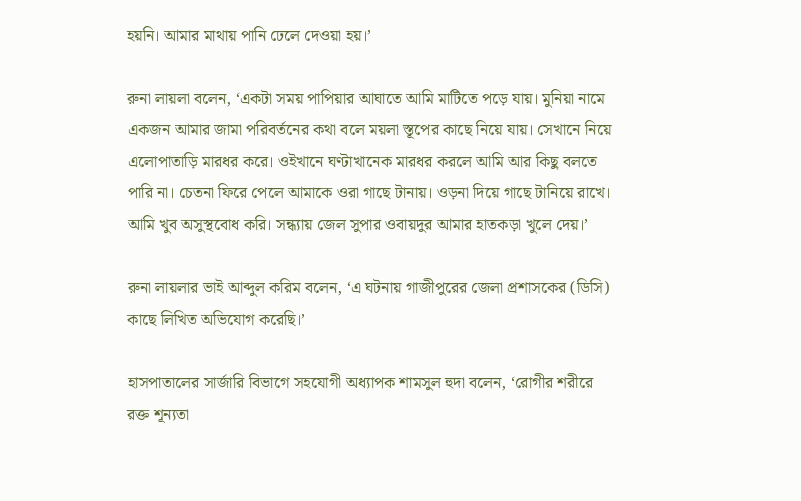হয়নি। আমার মাথায় পানি ঢেলে দেওয়া হয়।’

রুনা লায়লা বলেন, ‘একটা সময় পাপিয়ার আঘাতে আমি মাটিতে পড়ে যায়। মুনিয়া নামে একজন আমার জামা পরিবর্তনের কথা বলে ময়লা স্তূপের কাছে নিয়ে যায়। সেখানে নিয়ে এলোপাতাড়ি মারধর করে। ওইখানে ঘণ্টাখানেক মারধর করলে আমি আর কিছু বলতে পারি না। চেতনা ফিরে পেলে আমাকে ওরা গাছে টানায়। ওড়না দিয়ে গাছে টানিয়ে রাখে। আমি খুব অসুস্থবোধ করি। সন্ধ্যায় জেল সুপার ওবায়দুর আমার হাতকড়া খুলে দেয়।’

রুনা লায়লার ভাই আব্দুল করিম বলেন, ‘এ ঘটনায় গাজীপুরের জেলা প্রশাসকের (ডিসি) কাছে লিখিত অভিযোগ করেছি।’

হাসপাতালের সার্জারি বিভাগে সহযোগী অধ্যাপক শামসুল হুদা বলেন, ‘রোগীর শরীরে রক্ত শূন্যতা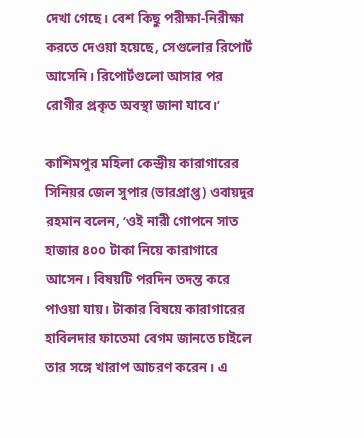দেখা গেছে। বেশ কিছু পরীক্ষা-নিরীক্ষা করতে দেওয়া হয়েছে, সেগুলোর রিপোর্ট আসেনি। রিপোর্টগুলো আসার পর রোগীর প্রকৃত অবস্থা জানা যাবে।’

কাশিমপুর মহিলা কেন্দ্রীয় কারাগারের সিনিয়র জেল সুপার (ভারপ্রাপ্ত) ওবায়দুর রহমান বলেন, ‘ওই নারী গোপনে সাত হাজার ৪০০ টাকা নিয়ে কারাগারে আসেন। বিষয়টি পরদিন তদন্ত করে পাওয়া যায়। টাকার বিষয়ে কারাগারের হাবিলদার ফাতেমা বেগম জানতে চাইলে তার সঙ্গে খারাপ আচরণ করেন। এ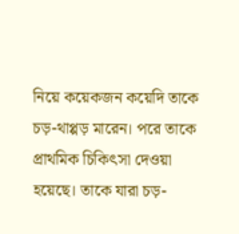নিয়ে কয়েকজন কয়েদি তাকে চড়-থাপ্পড় মারেন। পরে তাকে প্রাথমিক চিকিৎসা দেওয়া হয়েছে। তাকে যারা চড়-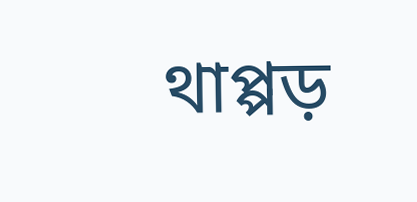থাপ্পড়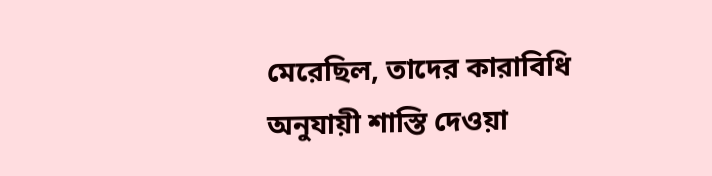মেরেছিল, তাদের কারাবিধি অনুযায়ী শাস্তি দেওয়া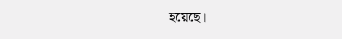হয়েছে।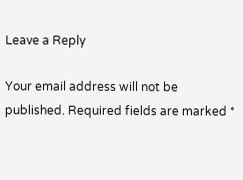Leave a Reply

Your email address will not be published. Required fields are marked *